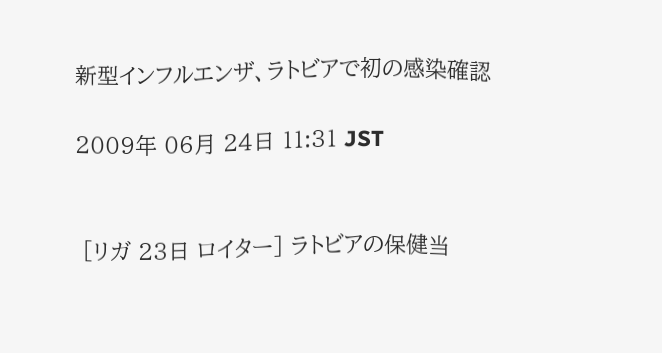新型インフルエンザ、ラトビアで初の感染確認

2009年 06月 24日 11:31 JST


 [リガ 23日 ロイター] ラトビアの保健当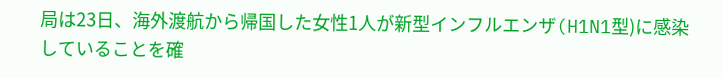局は23日、海外渡航から帰国した女性1人が新型インフルエンザ(H1N1型)に感染していることを確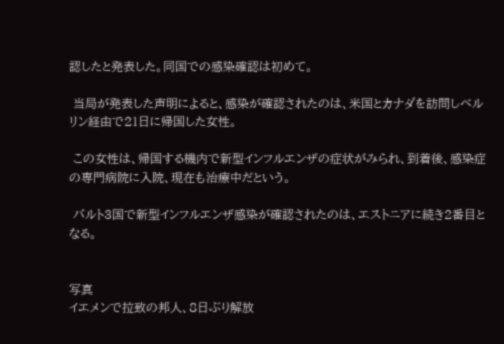認したと発表した。同国での感染確認は初めて。

 当局が発表した声明によると、感染が確認されたのは、米国とカナダを訪問しベルリン経由で21日に帰国した女性。

 この女性は、帰国する機内で新型インフルエンザの症状がみられ、到着後、感染症の専門病院に入院、現在も治療中だという。

 バルト3国で新型インフルエンザ感染が確認されたのは、エストニアに続き2番目となる。


写真
イエメンで拉致の邦人、8日ぶり解放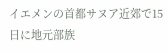イエメンの首都サヌア近郊で15日に地元部族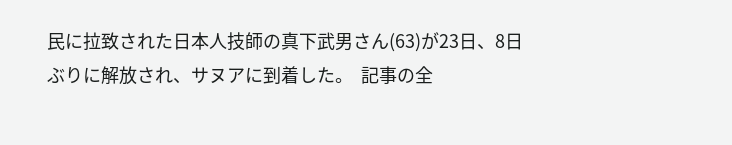民に拉致された日本人技師の真下武男さん(63)が23日、8日ぶりに解放され、サヌアに到着した。  記事の全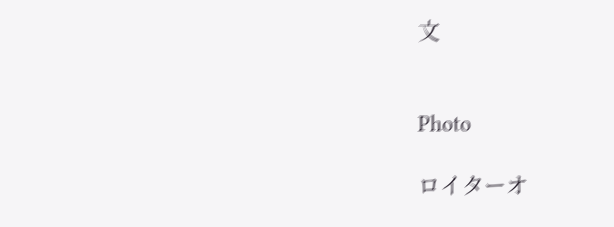文


Photo

ロイターオ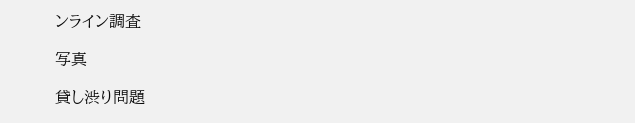ンライン調査

写真

貸し渋り問題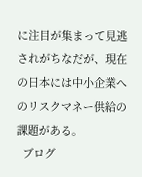に注目が集まって見逃されがちなだが、現在の日本には中小企業へのリスクマネー供給の課題がある。
  ブログ